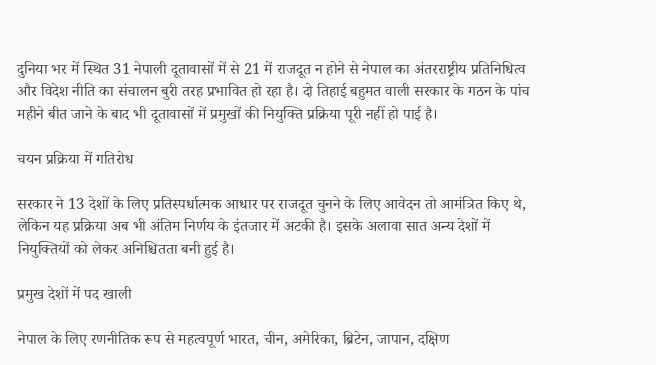दुनिया भर में स्थित 31 नेपाली दूतावासों में से 21 में राजदूत न होने से नेपाल का अंतरराष्ट्रीय प्रतिनिधित्व और विदेश नीति का संचालन बुरी तरह प्रभावित हो रहा है। दो तिहाई बहुमत वाली सरकार के गठन के पांच महीने बीत जाने के बाद भी दूतावासों में प्रमुखों की नियुक्ति प्रक्रिया पूरी नहीं हो पाई है।

चयन प्रक्रिया में गतिरोध

सरकार ने 13 देशों के लिए प्रतिस्पर्धात्मक आधार पर राजदूत चुनने के लिए आवेदन तो आमंत्रित किए थे, लेकिन यह प्रक्रिया अब भी अंतिम निर्णय के इंतजार में अटकी है। इसके अलावा सात अन्य देशों में नियुक्तियों को लेकर अनिश्चितता बनी हुई है।

प्रमुख देशों में पद खाली

नेपाल के लिए रणनीतिक रूप से महत्वपूर्ण भारत, चीन, अमेरिका, ब्रिटेन, जापान, दक्षिण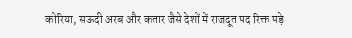कोरिया, सऊदी अरब और कतार जैसे देशों में राजदूत पद रिक्त पड़े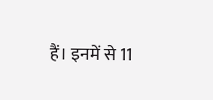हैं। इनमें से 11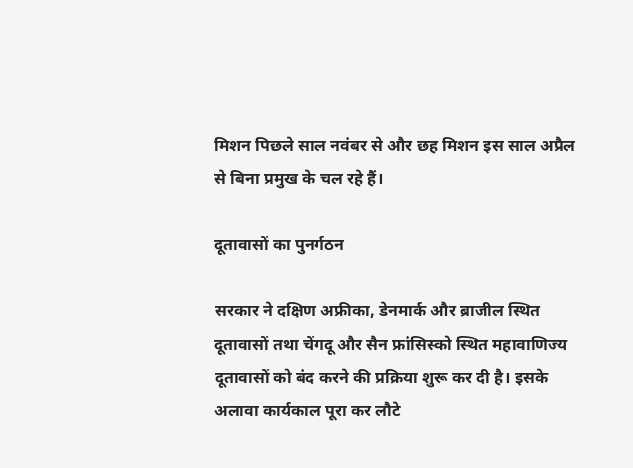मिशन पिछले साल नवंबर से और छह मिशन इस साल अप्रैल से बिना प्रमुख के चल रहे हैं।

दूतावासों का पुनर्गठन

सरकार ने दक्षिण अफ्रीका, डेनमार्क और ब्राजील स्थित दूतावासों तथा चेंगदू और सैन फ्रांसिस्को स्थित महावाणिज्य दूतावासों को बंद करने की प्रक्रिया शुरू कर दी है। इसके अलावा कार्यकाल पूरा कर लौटे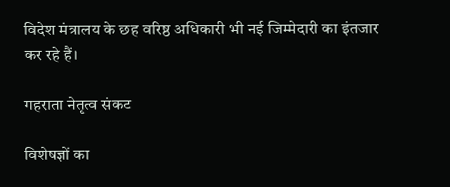विदेश मंत्रालय के छह वरिष्ठ अधिकारी भी नई जिम्मेदारी का इंतजार कर रहे हैं।

गहराता नेतृत्व संकट

विशेषज्ञों का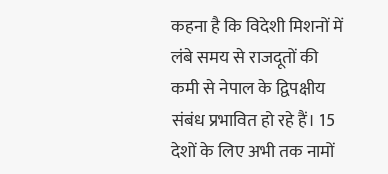कहना है कि विदेशी मिशनों में लंबे समय से राजदूतों की कमी से नेपाल के द्विपक्षीय संबंध प्रभावित हो रहे हैं। 15 देशों के लिए अभी तक नामों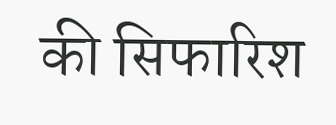की सिफारिश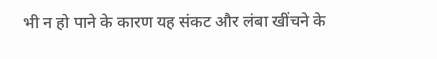भी न हो पाने के कारण यह संकट और लंबा खींचने के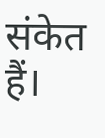संकेत हैं।